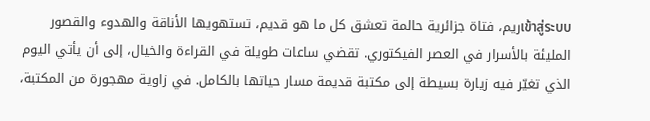เข้าสู่ระบบريم، فتاة جزائرية حالمة تعشق كل ما هو قديم، تستهويها الأناقة والهدوء والقصور المليئة بالأسرار في العصر الفيكتوري. تقضي ساعات طويلة في القراءة والخيال، إلى أن يأتي اليوم الذي تغيّر فيه زيارة بسيطة إلى مكتبة قديمة مسار حياتها بالكامل. في زاوية مهجورة من المكتبة،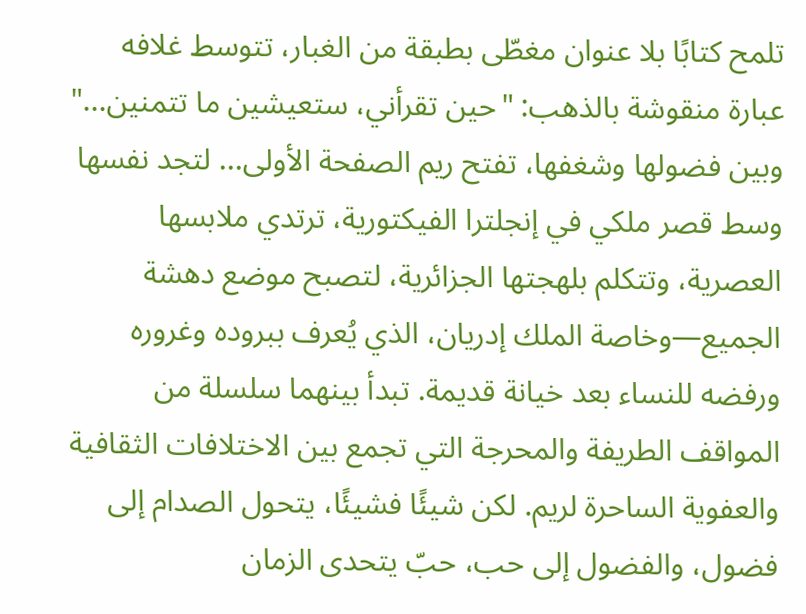تلمح كتابًا بلا عنوان مغطّى بطبقة من الغبار، تتوسط غلافه عبارة منقوشة بالذهب: "حين تقرأني، ستعيشين ما تتمنين..." وبين فضولها وشغفها، تفتح ريم الصفحة الأولى... لتجد نفسها وسط قصر ملكي في إنجلترا الفيكتورية، ترتدي ملابسها العصرية، وتتكلم بلهجتها الجزائرية، لتصبح موضع دهشة الجميع—وخاصة الملك إدريان، الذي يُعرف ببروده وغروره ورفضه للنساء بعد خيانة قديمة. تبدأ بينهما سلسلة من المواقف الطريفة والمحرجة التي تجمع بين الاختلافات الثقافية والعفوية الساحرة لريم. لكن شيئًا فشيئًا، يتحول الصدام إلى فضول، والفضول إلى حب، حبّ يتحدى الزمان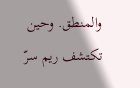والمنطق. وحين تكتشف ريم سرّ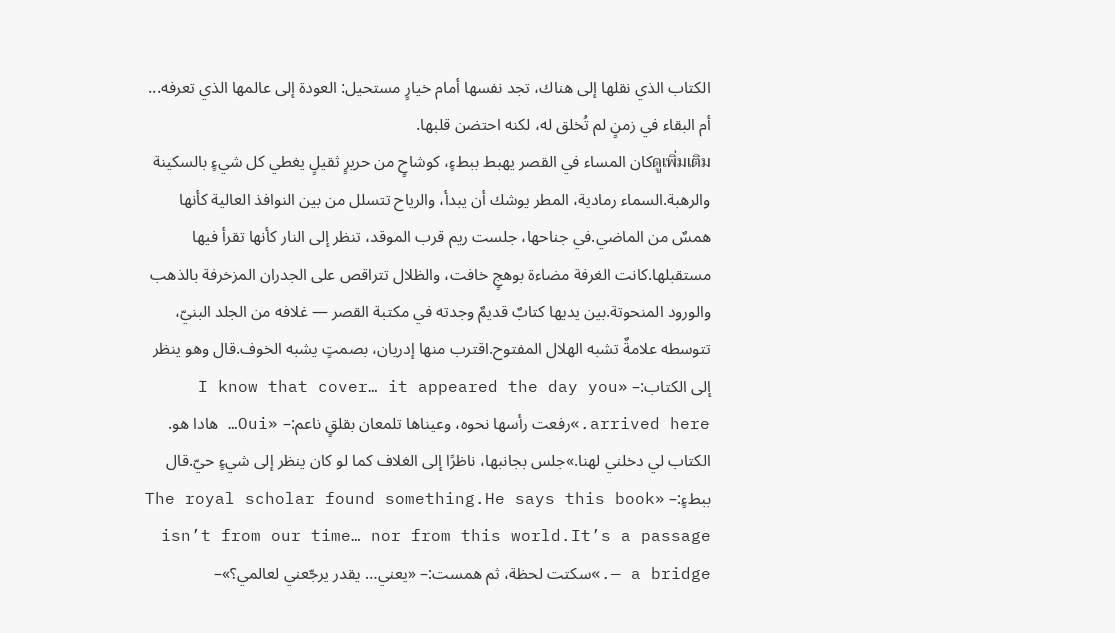الكتاب الذي نقلها إلى هناك، تجد نفسها أمام خيارٍ مستحيل: العودة إلى عالمها الذي تعرفه... أم البقاء في زمنٍ لم تُخلق له، لكنه احتضن قلبها.
ดูเพิ่มเติมكان المساء في القصر يهبط ببطءٍ، كوشاحٍ من حريرٍ ثقيلٍ يغطي كل شيءٍ بالسكينة والرهبة.السماء رمادية، المطر يوشك أن يبدأ، والرياح تتسلل من بين النوافذ العالية كأنها همسٌ من الماضي.في جناحها، جلست ريم قرب الموقد، تنظر إلى النار كأنها تقرأ فيها مستقبلها.كانت الغرفة مضاءة بوهجٍ خافت، والظلال تتراقص على الجدران المزخرفة بالذهب والورود المنحوتة.بين يديها كتابٌ قديمٌ وجدته في مكتبة القصر — غلافه من الجلد البنيّ، تتوسطه علامةٌ تشبه الهلال المفتوح.اقترب منها إدريان، بصمتٍ يشبه الخوف.قال وهو ينظر إلى الكتاب:– «I know that cover… it appeared the day you arrived here.»رفعت رأسها نحوه، وعيناها تلمعان بقلقٍ ناعم:– «Oui… هادا هو. الكتاب لي دخلني لهنا.»جلس بجانبها، ناظرًا إلى الغلاف كما لو كان ينظر إلى شيءٍ حيّ.قال ببطءٍ:– «The royal scholar found something.He says this book isn’t from our time… nor from this world.It’s a passage — a bridge.»سكتت لحظة، ثم همست:– «يعني… يقدر يرجّعني لعالمي؟»–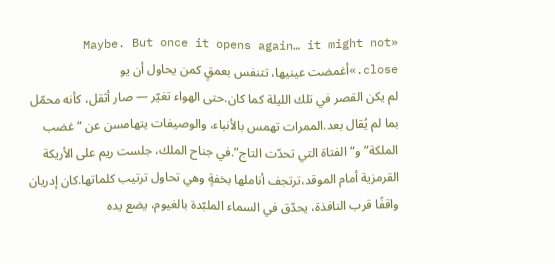«Maybe. But once it opens again… it might not close.»أغمضت عينيها، تتنفس بعمقٍ كمن يحاول أن يو
لم يكن القصر في تلك الليلة كما كان.حتى الهواء تغيّر — صار أثقل، كأنه محمّل بما لم يُقال بعد.الممرات تهمس بالأنباء، والوصيفات يتهامسن عن “غضب الملكة” و“الفتاة التي تحدّت التاج”.في جناح الملك، جلست ريم على الأريكة القرمزية أمام الموقد،ترتجف أناملها بخفةٍ وهي تحاول ترتيب كلماتها.كان إدريان واقفًا قرب النافذة، يحدّق في السماء الملبّدة بالغيوم، يضع يده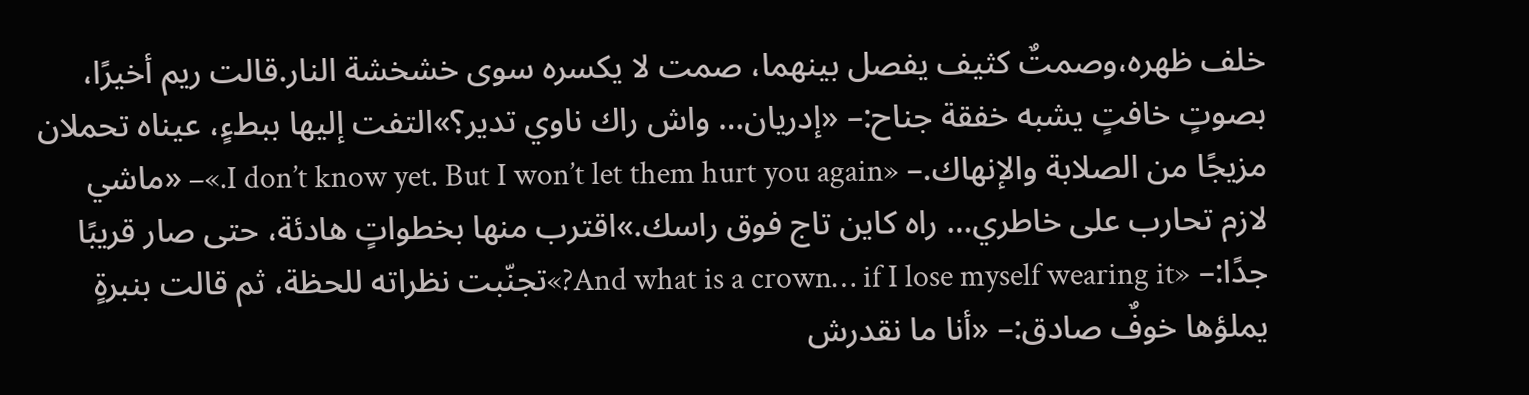خلف ظهره،وصمتٌ كثيف يفصل بينهما، صمت لا يكسره سوى خشخشة النار.قالت ريم أخيرًا، بصوتٍ خافتٍ يشبه خفقة جناح:– «إدريان… واش راك ناوي تدير؟»التفت إليها ببطءٍ، عيناه تحملان مزيجًا من الصلابة والإنهاك.– «I don’t know yet. But I won’t let them hurt you again.»– «ماشي لازم تحارب على خاطري… راه كاين تاج فوق راسك.»اقترب منها بخطواتٍ هادئة، حتى صار قريبًا جدًا:– «And what is a crown… if I lose myself wearing it?»تجنّبت نظراته للحظة، ثم قالت بنبرةٍ يملؤها خوفٌ صادق:– «أنا ما نقدرش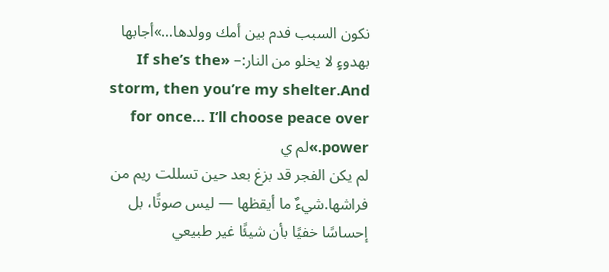نكون السبب فدم بين أمك وولدها…»أجابها بهدوءٍ لا يخلو من النار:– «If she’s the storm, then you’re my shelter.And for once… I’ll choose peace over power.»لم ي
لم يكن الفجر قد بزغ بعد حين تسللت ريم من فراشها.شيءٌ ما أيقظها — ليس صوتًا، بل إحساسًا خفيًا بأن شيئًا غير طبيعي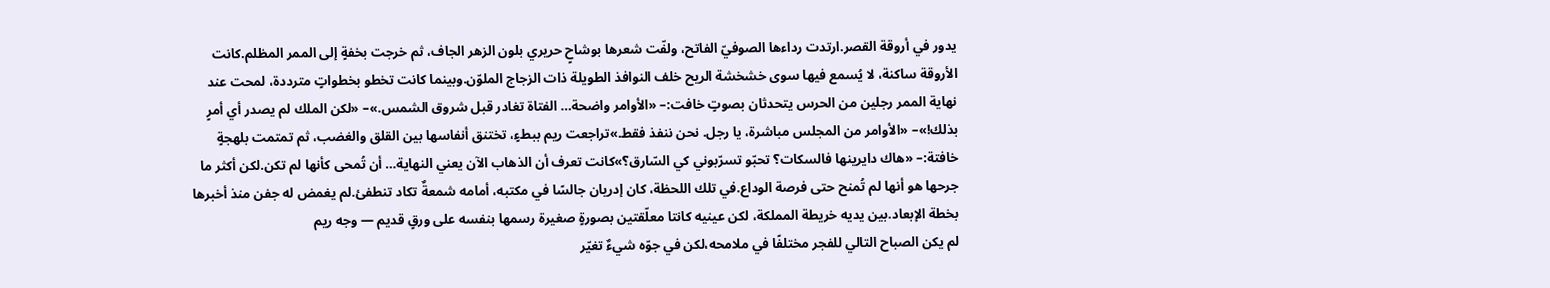يدور في أروقة القصر.ارتدت رداءها الصوفيّ الفاتح، ولفّت شعرها بوشاحٍ حريري بلون الزهر الجاف، ثم خرجت بخفةٍ إلى الممر المظلم.كانت الأروقة ساكنة، لا يُسمع فيها سوى خشخشة الريح خلف النوافذ الطويلة ذات الزجاج الملوّن.وبينما كانت تخطو بخطواتٍ مترددة، لمحت عند نهاية الممر رجلين من الحرس يتحدثان بصوتٍ خافت:– «الأوامر واضحة… الفتاة تغادر قبل شروق الشمس.»– «لكن الملك لم يصدر أي أمرٍ بذلك!»– «الأوامر من المجلس مباشرة، يا رجل. نحن ننفذ فقط.»تراجعت ريم ببطءٍ، تختنق أنفاسها بين القلق والغضب، ثم تمتمت بلهجةٍ خافتة:– «هاك دايرينها فالسكات؟ تحبّو تسرّبوني كي السّارق؟»كانت تعرف أن الذهاب الآن يعني النهاية… أن تُمحى كأنها لم تكن.لكن أكثر ما جرحها هو أنها لم تُمنح حتى فرصة الوداع.في تلك اللحظة، كان إدريان جالسًا في مكتبه، أمامه شمعةٌ تكاد تنطفئ.لم يغمض له جفن منذ أخبرها بخطة الإبعاد.بين يديه خريطة المملكة، لكن عينيه كانتا معلّقتين بصورةٍ صغيرة رسمها بنفسه على ورقٍ قديم — وجه ريم
لم يكن الصباح التالي للفجر مختلفًا في ملامحه،لكن في جوّه شيءٌ تغيّر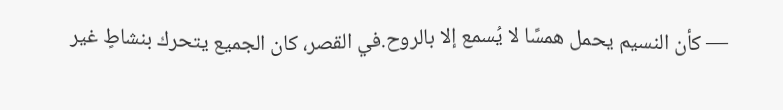— كأن النسيم يحمل همسًا لا يُسمع إلا بالروح.في القصر، كان الجميع يتحرك بنشاطٍ غير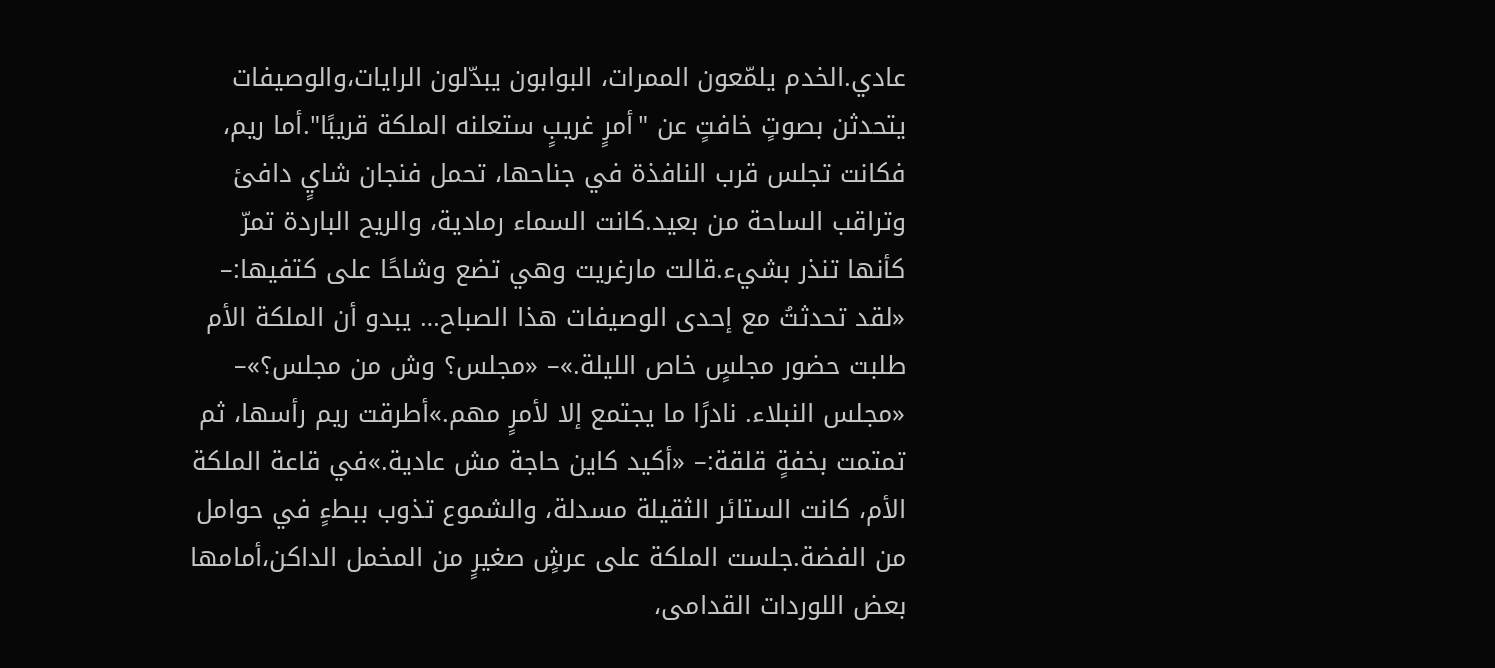عادي.الخدم يلمّعون الممرات، البوابون يبدّلون الرايات،والوصيفات يتحدثن بصوتٍ خافتٍ عن "أمرٍ غريبٍ ستعلنه الملكة قريبًا".أما ريم، فكانت تجلس قرب النافذة في جناحها، تحمل فنجان شايٍ دافئ وتراقب الساحة من بعيد.كانت السماء رمادية، والريح الباردة تمرّ كأنها تنذر بشيء.قالت مارغريت وهي تضع وشاحًا على كتفيها:– «لقد تحدثتُ مع إحدى الوصيفات هذا الصباح… يبدو أن الملكة الأم طلبت حضور مجلسٍ خاص الليلة.»– «مجلس؟ وش من مجلس؟»– «مجلس النبلاء. نادرًا ما يجتمع إلا لأمرٍ مهم.»أطرقت ريم رأسها، ثم تمتمت بخفةٍ قلقة:– «أكيد كاين حاجة مش عادية.»في قاعة الملكة الأم، كانت الستائر الثقيلة مسدلة، والشموع تذوب ببطءٍ في حوامل من الفضة.جلست الملكة على عرشٍ صغيرٍ من المخمل الداكن،أمامها بعض اللوردات القدامى،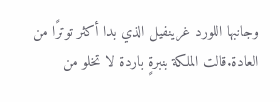وجانبها اللورد غرينفيل الذي بدا أكثر توترًا من العادة.قالت الملكة بنبرةٍ باردة لا تخلو من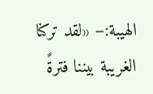الهيبة:– «لقد تركنا الغريبة بيننا فترةً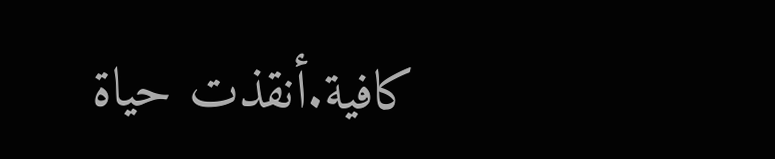كافية.أنقذت حياة